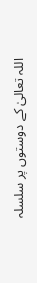اللہ تعالیٰ کے دوستوں پر سلسلہ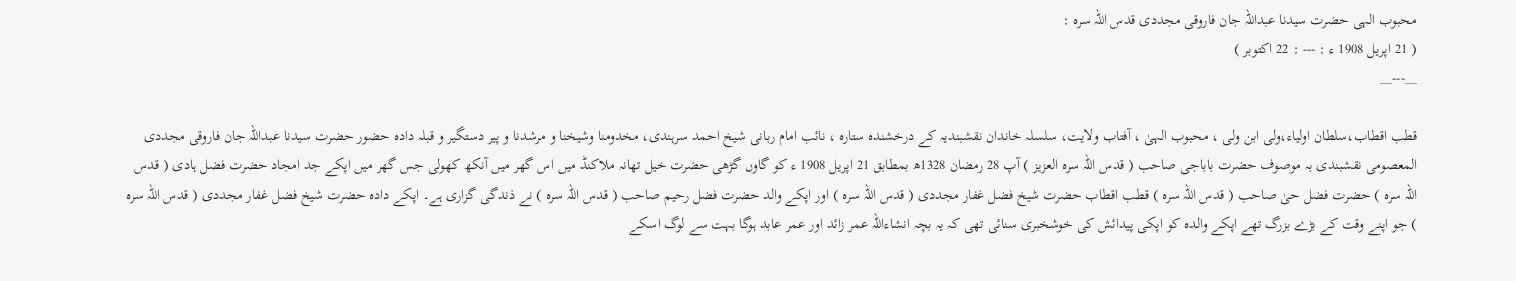محبوب الہی حضرت سیدنا عبداللہ جان فاروقی مجددی قدس اللہ سرہ :
( 21 اپریل 1908 ء : --- : 22 اکتوبر )
__---__

قطب اقطاب،سلطان اولیاء،ولی ابن ولی ، محبوب الہیٰ ، آفتاب ولایت، سلسلہ خاندان نقشبندیہ کے درخشندہ ستارہ ، نائب امام ربانی شیخ احمد سرہندی، مخدومنا وشیخنا و مرشدنا و پیر دستگیر و قبلہ دادہ حضور حضرت سیدنا عبداللہ جان فاروقی مجددی المعصومی نقشبندی بہ موصوف حضرت باباجی صاحب ( قدس اللہ سرہ العزیز ) آپ 28 رمضان 1328ھ بمطابق 21 اپریل 1908 ء کو گاوں گڑھی حضرت خیل تھانہ ملاکنڈ میں اس گھر میں آنکھ کھولی جس گھر میں اپکے جد امجاد حضرت فضل ہادی ( قدس اللہ سرہ ) حضرت فضل حیٰ صاحب ( قدس اللہ سرہ ) قطب اقطاب حضرت شیخ فضل غفار مجددی ( قدس اللہ سرہ ) اور اپکے والد حضرت فضل رحیم صاحب ( قدس اللہ سرہ ) نے ذندگی گزاری ہے۔ اپکے دادہ حضرت شیخ فضل غفار مجددی ( قدس اللہ سرہ ) جو اپنے وقت کے بڑے بزرگ تھے اپکے والدہ کو اپکی پیدائش کی خوشخبری سنائی تھی کہ یہ بچہ انشاءاللہ عمر زائد اور عمر عابد ہوگا بہت سے لوگ اسکے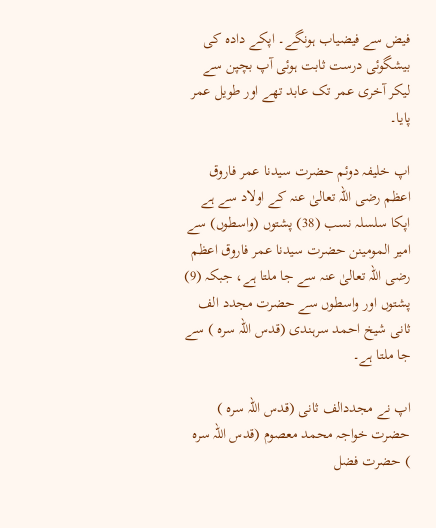فیض سے فیضیاب ہونگے۔ اپکے دادہ کی بیشگوئی درست ثابت ہوئی آپ بچپن سے لیکر آخری عمر تک عابد تھے اور طویل عمر پایا۔

اپ خلیفہ دوئم حضرت سیدنا عمر فاروق اعظم رضی اللہ تعالیٰ عنہ کے اولاد سے ہے اپکا سلسلہ نسب (38) پشتوں (واسطوں) سے امیر المومینن حضرت سیدنا عمر فاروق اعظم رضی اللہ تعالیٰ عنہ سے جا ملتا ہے، جبکہ (9) پشتوں اور واسطوں سے حضرت مجدد الف ثانی شیخ احمد سرہندی (قدس اللہ سرہ ) سے جا ملتا ہے۔

اپ نے مجددالف ثانی (قدس اللہ سرہ ) حضرت خواجہ محمد معصوم (قدس اللہ سرہ ) حضرت فضل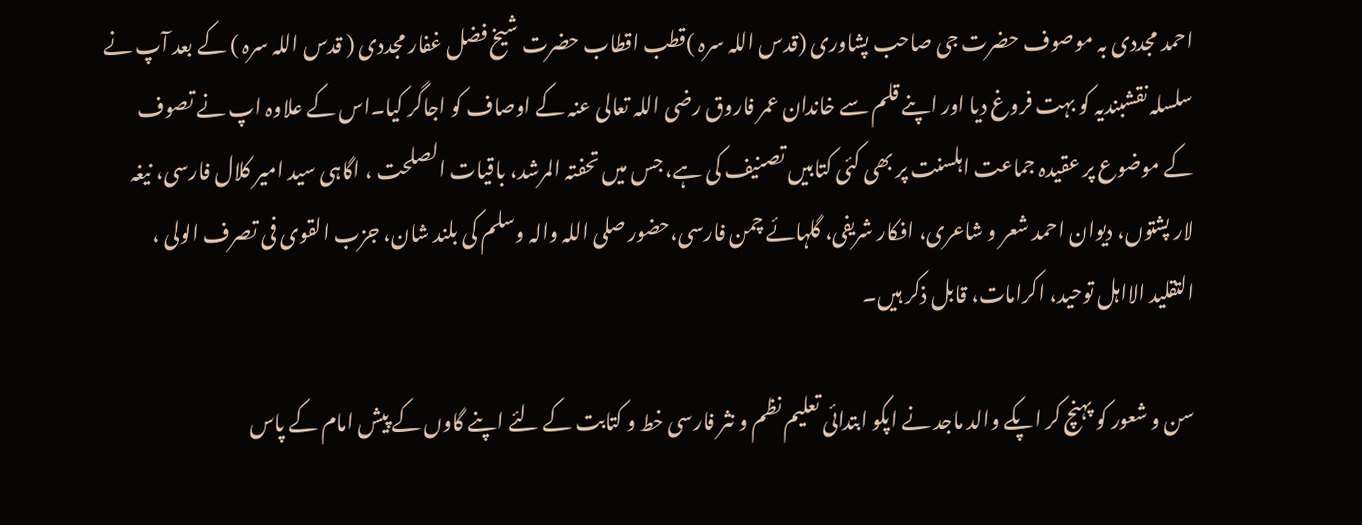احمد مجددی بہ موصوف حضرت جی صاحب پشاوری (قدس اللہ سرہ )قطب اقطاب حضرت شیخ فضل غفار مجددی ( قدس اللہ سرہ ) کے بعد آپ نے سلسلہ نقشبندیہ کو بہت فروغ دیا اور اپنے قلم سے خاندان عمر فاروق رضی اللہ تعالی عنہ کے اوصاف کو اجاگر کیا۔اس کے علاوہ اپ نے تصوف کے موضوع پر عقیدہ جماعت اہلسنت پر بھی کئی کتابیں تصنیف کی ہے، جس میں تحفتہ المرشد، باقیات الصلحت ، اگاہی سید امیر کلال فارسی، نیغہ لار پشتوں، دیوان احمد شعر و شاعری، افکار شریفی، گلہائے چمن فارسی،حضور صلی اللہ والہ وسلم کی بلند شان، جزب القوی فی تصرف الولی ، التقلید الااہل توحید، اکرامات، قابل ذکر ہیں۔

سن و شعور کو پہنچ کر اپکے والد ماجد نے اپکو ابتدائی تعلیم نظم و نثر فارسی خط و کتابت کے لئے اپنے گاوں کے پیش امام کے پاس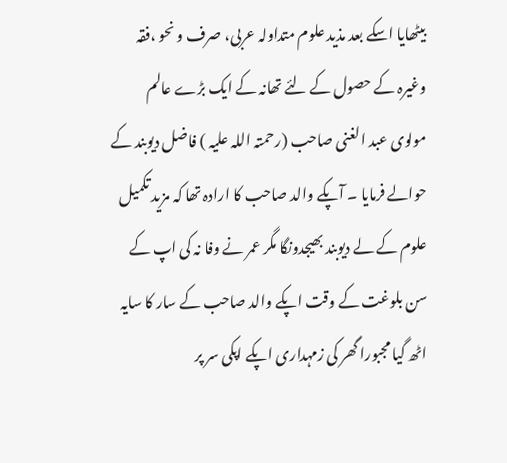بیٹھایا اسکے بعد مذید علوم متداولہ عربی، صرف و نحو ،فقہ وغیرہ کے حصول کے لئے تھانہ کے ایک بڑے عالم مولوی عبد الغنی صاحب (رحمتہ اللہ علیہ ) فاضل دیوبند کے حوالے فرمایا ۔ آپکے والد صاحب کا ارادہ تھا کہ مزید تکمیل علوم کے لے دیوبند بھیجدونگا مگر عمر نے وفا نہ کی اپ کے سن بلوغت کے وقت اپکے والد صاحب کے سار کا سایہ اٹھ گیا مجبورا گھر کی زمہداری اپکے اپکی سر پر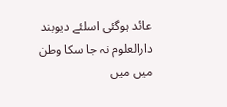عائد ہوگئی اسلئے دیوبند دارالعلوم نہ جا سکا وطن میں میں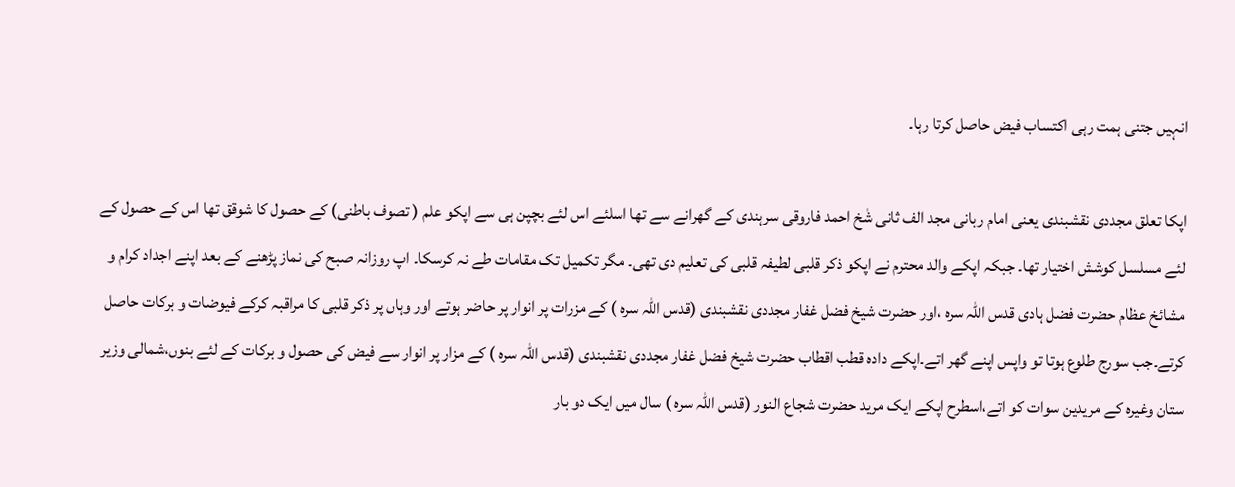انہیں جتنی ہمت رہی اکتساب فیض حاصل کرتا رہا۔

اپکا تعلق مجددی نقشبندی یعنی امام ربانی مجد الف ثانی شٰخ احمد فاروقی سرہندی کے گھرانے سے تھا اسلئے اس لئے بچپن ہی سے اپکو علم ( تصوف باطنی) کے حصول کا شوقق تھا اس کے حصول کے لئے مسلسل کوشش اختیار تھا۔ جبکہ اپکے والد محترم نے اپکو ذکر قلبی لطیفہ قلبی کی تعلیم دی تھی۔ مگر تکمیل تک مقامات طے نہ کرسکا۔ اپ روزانہ صبح کی نماز پڑھنے کے بعد اپنے اجداد کرام و مشائخ عظام حضرت فضل ہادی قدس اللہ سرہ ،اور حضرت شیخ فضل غفار مجددی نقشبندی (قدس اللہ سرہ ) کے مزرات پر انوار پر حاضر ہوتے اور وہاں پر ذکر قلبی کا مراقبہ کرکے فیوضات و برکات حاصل کرتے۔جب سورج طلوع ہوتا تو واپس اپنے گھر اتے۔اپکے دادہ قطب اقطاب حضرت شیخ فضل غفار مجددی نقشبندی (قدس اللہ سرہ ) کے مزار پر انوار سے فیض کی حصول و برکات کے لئے بنوں،شمالی وزیر ستان وغیرہ کے مریدین سوات کو اتے،اسطرح اپکے ایک مرید حضرت شجاع النور (قدس اللہ سرہ ) سال میں ایک دو بار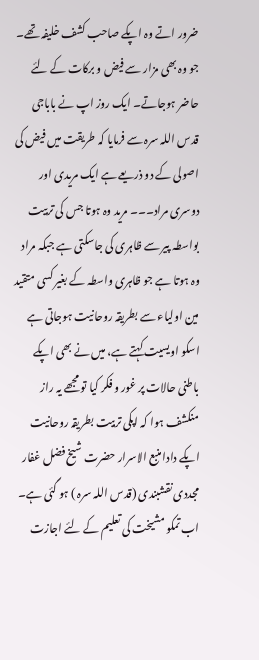ضرور اتے وہ اپکے صاحب کشف خلیفہ تھے۔ جو وہ بھی مزار سے فیض و برکات کے لئے حاضر ہوجاتے۔ ایک روز اپ نے باباجی قدس اللہ سرہ سے فرمایا کہ طریقت میں فیض کی اصولی کے دو ذریعے ہے ایک مریدی اور دوسری مراد۔۔۔ مرید وہ ہوتا جس کی تربیت بواسطہ پیر سے ظاہری کی جاسکتی ہے جبکہ مراد وہ ہوتا ہے جو ظاہری واسطہ کے بغیر کسی متقید مین اولیاء سے بطریقہ روحانیت ہوجاتی ہے اسکو اویسیت کہتے ہے، میں نے بھی اپکے باطنی حالات پر غور و فکر کیا تو مجھے یہ راز منکشف ہوا کہ اپکی تربیت بطریقہ روحانیت اپکے دادا منبع الاسرار حضرت شیخ فضل غفار مجددی نقشبندی (قدس اللہ سرہ ) ہو گئی ہے۔ اب تمکو مشیخت کی تعلیم کے لئے اجازت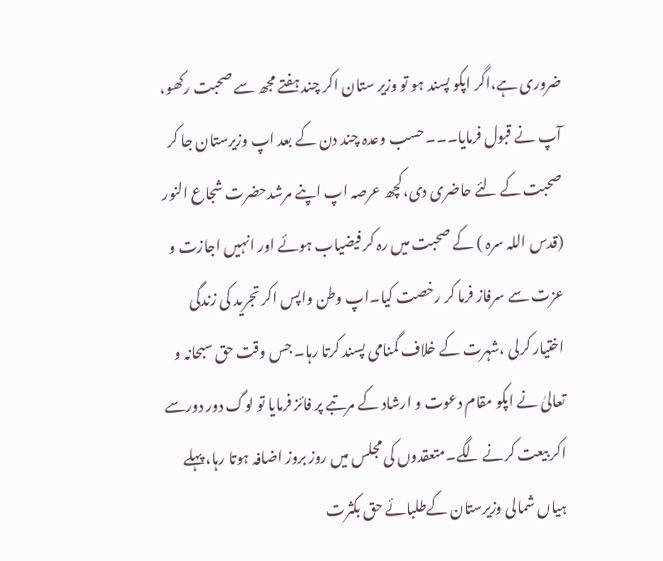ضروری ہے،اگر اپکو پسند ہو تو وزیر ستان اکر چند ہفتے مجھ سے صحبت رکھو، آپ نے قبول فرمایا۔۔۔ حسب وعدہ چند دن کے بعد اپ وزیرستان جا کر صحبت کے لئے حاضری دی،کچھ عرصہ اپ اپنے مرشدحضرت شجاع النور (قدس اللہ سرہ ) کے صحبت میں رہ کر فیضیاب ہوئے اور انہیں اجازت و عزت سے سرفاز فرما کر رخصت کیا۔اپ وطن واپس اکر تجرید کی زندگی اختیار کرلی ،شہرت کے خلاف گمنامی پسند کرتا رہا۔ جس وقت حق سبحانہ و تعالیٰ نے اپکو مقام دعوت و ارشاد کے مرتبے پر فائز فرمایا تو لوگ دور دورسے اکر بیعت کرنے لگے۔متعقدوں کی مجلس میں روز بروز اضافہ ہوتا رہا، پہلے ہیاں شمالی وزیرستان کےطلبائے حق بکثرت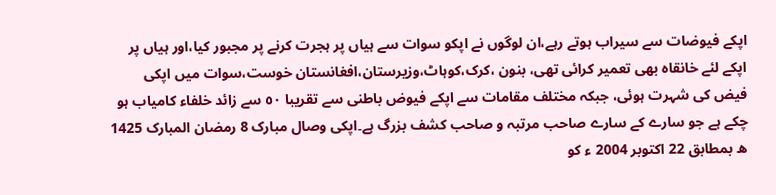اپکے فیوضات سے سیراب ہوتے رہے،ان لوگوں نے اپکو سوات سے ہیاں پر ہجرت کرنے پر مجبور کیا،اور ہیاں پر اپکے لئے خانقاہ بھی تعمیر کرائی تھی، بنون ،کرک،کوہاٹ،وزیرستان،افغانستان خوست،سوات میں اپکی فیض کی شہرت ہوئی، جبکہ مختلف مقامات سے اپکے فیوض باطنی سے تقریبا ٥٠ سے زائد خلفاء کامیاب ہو چکے ہے جو سارے کے سارے صاحب مرتبہ و صاحب کشف بزرگ ہے۔اپکی وصال مبارک 8 رمضان المبارک 1425 ھ بمطابق 22 اکتوبر 2004 ء کو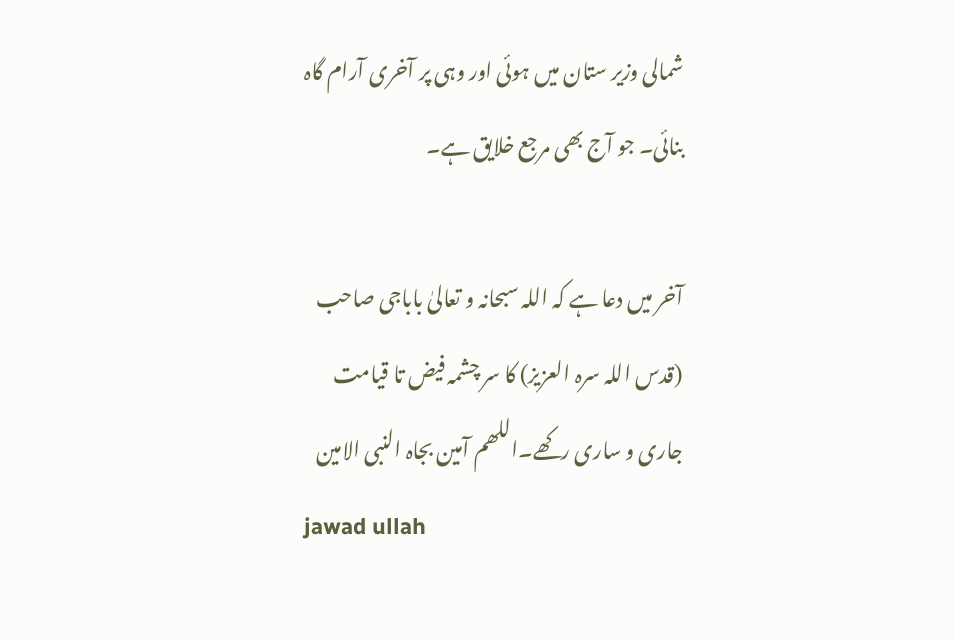شمالی وزیر ستان میں ہوئی اور وہی پر آخری آرام گاہ بنائی۔ جو آج بھی مرجع خلایق ہے۔

آخر میں دعا ہے کہ اللہ سبحانہ و تعالیٰ باباجی صاحب (قدس اللہ سرہ العزیز) کا سر چشمہ فیض تا قیامت جاری و ساری رکھے۔اللھم آمین بجاہ النبی الامین
jawad ullah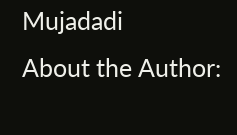Mujadadi
About the Author: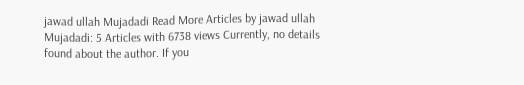jawad ullah Mujadadi Read More Articles by jawad ullah Mujadadi: 5 Articles with 6738 views Currently, no details found about the author. If you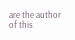are the author of this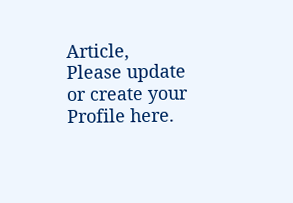Article, Please update or create your Profile here.